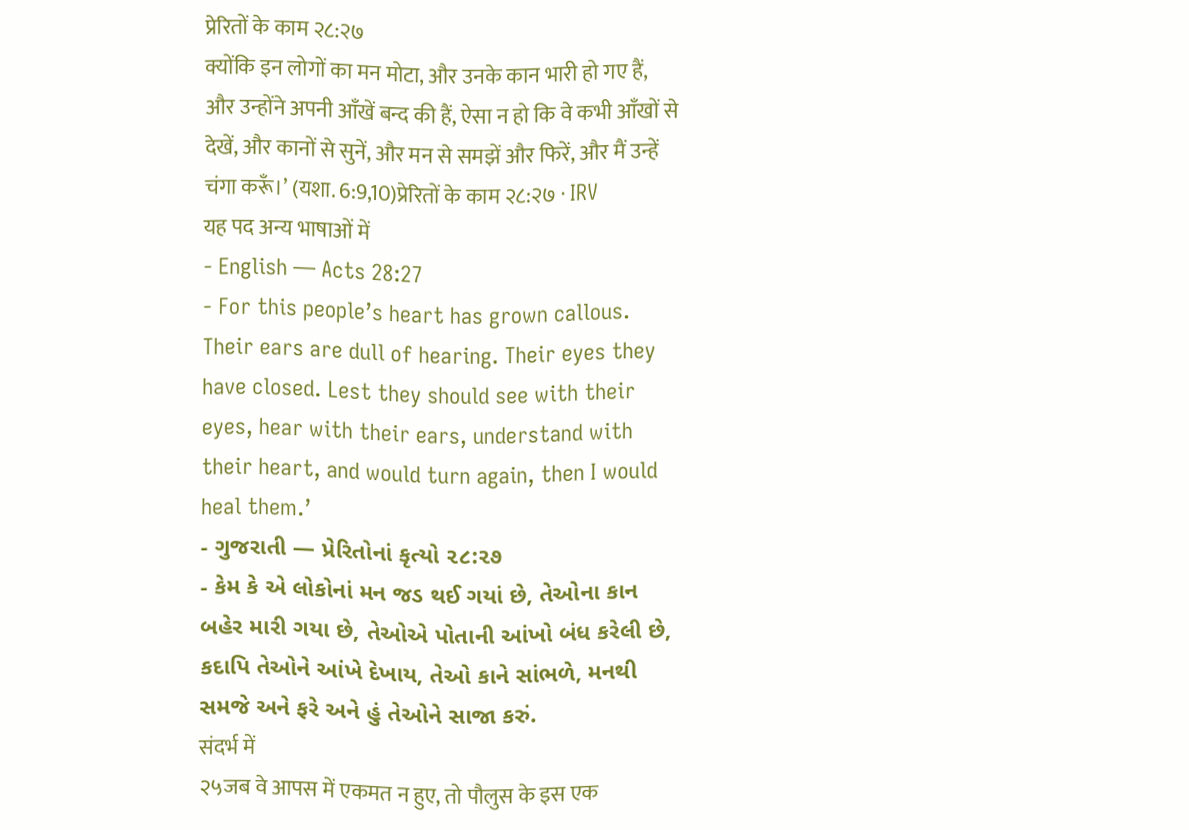प्रेरितों के काम २८:२७
क्योंकि इन लोगों का मन मोटा, और उनके कान भारी हो गए हैं, और उन्होंने अपनी आँखें बन्द की हैं, ऐसा न हो कि वे कभी आँखों से देखें, और कानों से सुनें, और मन से समझें और फिरें, और मैं उन्हें चंगा करूँ।’ (यशा. 6:9,10)प्रेरितों के काम २८:२७ · IRV
यह पद अन्य भाषाओं में
- English — Acts 28:27
- For this people’s heart has grown callous. Their ears are dull of hearing. Their eyes they have closed. Lest they should see with their eyes, hear with their ears, understand with their heart, and would turn again, then I would heal them.’
- ગુજરાતી — પ્રેરિતોનાં કૃત્યો ૨૮:૨૭
- કેમ કે એ લોકોનાં મન જડ થઈ ગયાં છે, તેઓના કાન બહેર મારી ગયા છે, તેઓએ પોતાની આંખો બંધ કરેલી છે, કદાપિ તેઓને આંખે દેખાય, તેઓ કાને સાંભળે, મનથી સમજે અને ફરે અને હું તેઓને સાજા કરું.
संदर्भ में
२५जब वे आपस में एकमत न हुए, तो पौलुस के इस एक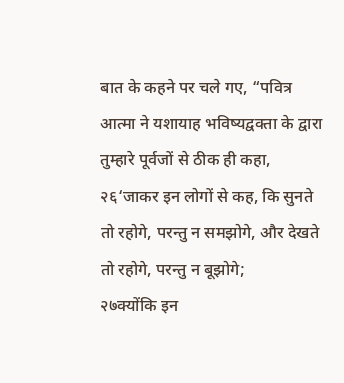बात के कहने पर चले गए, “पवित्र आत्मा ने यशायाह भविष्यद्वक्ता के द्वारा तुम्हारे पूर्वजों से ठीक ही कहा,
२६‘जाकर इन लोगों से कह, कि सुनते तो रहोगे, परन्तु न समझोगे, और देखते तो रहोगे, परन्तु न बूझोगे;
२७क्योंकि इन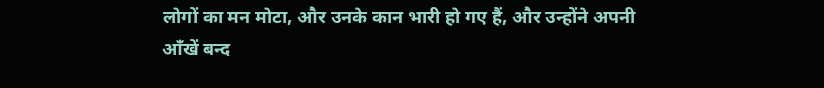लोगों का मन मोटा, और उनके कान भारी हो गए हैं, और उन्होंने अपनी आँखें बन्द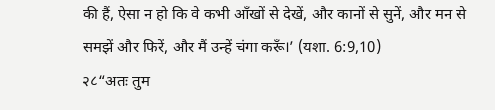की हैं, ऐसा न हो कि वे कभी आँखों से देखें, और कानों से सुनें, और मन से समझें और फिरें, और मैं उन्हें चंगा करूँ।’ (यशा. 6:9,10)
२८“अतः तुम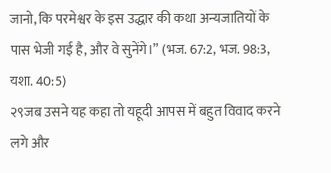जानो, कि परमेश्वर के इस उद्धार की कथा अन्यजातियों के पास भेजी गई है, और वे सुनेंगे।” (भज. 67:2, भज. 98:3, यशा. 40:5)
२९जब उसने यह कहा तो यहूदी आपस में बहुत विवाद करने लगे और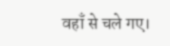वहाँ से चले गए।